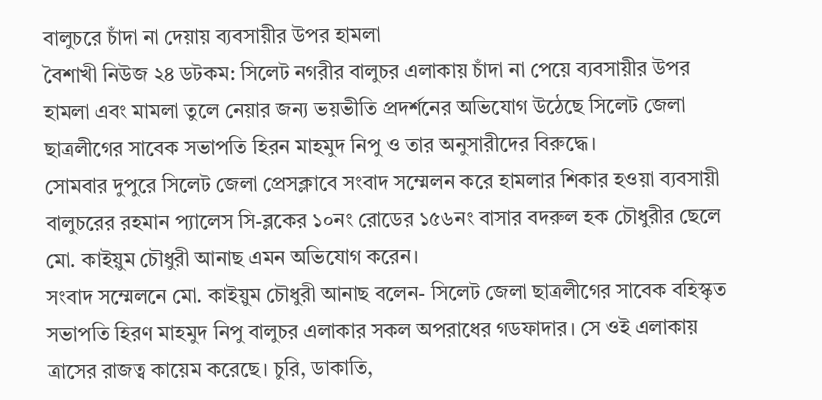বালুচরে চাঁদা না দেয়ায় ব্যবসায়ীর উপর হামলা
বৈশাখী নিউজ ২৪ ডটকম: সিলেট নগরীর বালুচর এলাকায় চাঁদা না পেয়ে ব্যবসায়ীর উপর হামলা এবং মামলা তুলে নেয়ার জন্য ভয়ভীতি প্রদর্শনের অভিযোগ উঠেছে সিলেট জেলা ছাত্রলীগের সাবেক সভাপতি হিরন মাহমুদ নিপু ও তার অনুসারীদের বিরুদ্ধে।
সোমবার দুপুরে সিলেট জেলা প্রেসক্লাবে সংবাদ সম্মেলন করে হামলার শিকার হওয়া ব্যবসায়ী বালুচরের রহমান প্যালেস সি-ব্লকের ১০নং রোডের ১৫৬নং বাসার বদরুল হক চৌধুরীর ছেলে মো. কাইয়ুম চৌধুরী আনাছ এমন অভিযোগ করেন।
সংবাদ সম্মেলনে মো. কাইয়ুম চৌধুরী আনাছ বলেন- সিলেট জেলা ছাত্রলীগের সাবেক বহিস্কৃত সভাপতি হিরণ মাহমুদ নিপু বালুচর এলাকার সকল অপরাধের গডফাদার। সে ওই এলাকায় ত্রাসের রাজত্ব কায়েম করেছে। চুরি, ডাকাতি,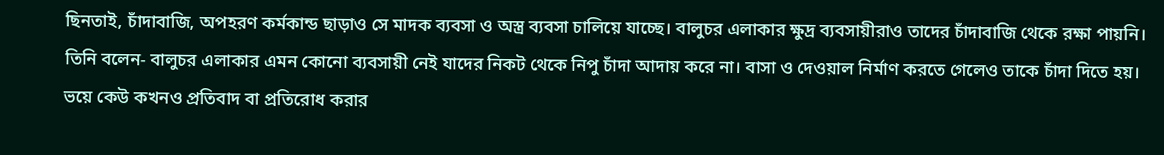ছিনতাই, চাঁদাবাজি, অপহরণ কর্মকান্ড ছাড়াও সে মাদক ব্যবসা ও অস্ত্র ব্যবসা চালিয়ে যাচ্ছে। বালুচর এলাকার ক্ষুদ্র ব্যবসায়ীরাও তাদের চাঁদাবাজি থেকে রক্ষা পায়নি।
তিনি বলেন- বালুচর এলাকার এমন কোনো ব্যবসায়ী নেই যাদের নিকট থেকে নিপু চাঁদা আদায় করে না। বাসা ও দেওয়াল নির্মাণ করতে গেলেও তাকে চাঁদা দিতে হয়। ভয়ে কেউ কখনও প্রতিবাদ বা প্রতিরোধ করার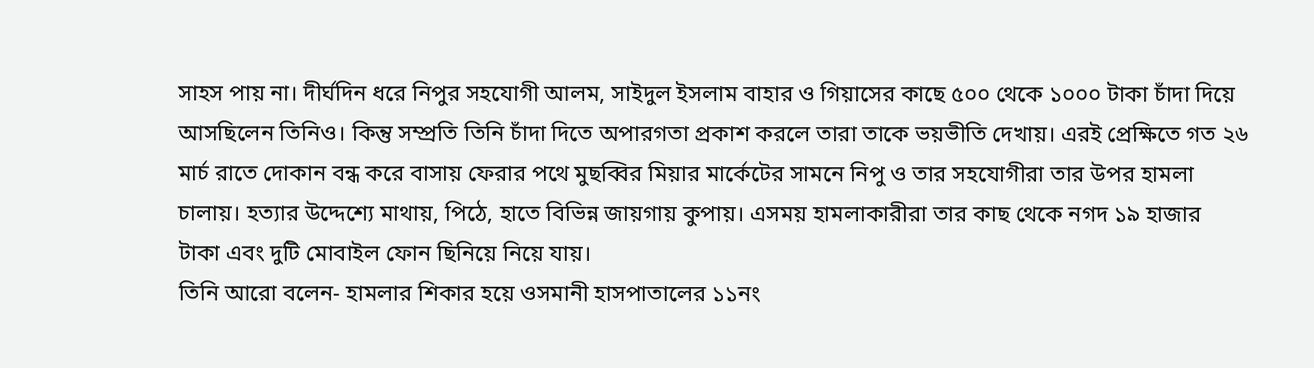সাহস পায় না। দীর্ঘদিন ধরে নিপুর সহযোগী আলম, সাইদুল ইসলাম বাহার ও গিয়াসের কাছে ৫০০ থেকে ১০০০ টাকা চাঁদা দিয়ে আসছিলেন তিনিও। কিন্তু সম্প্রতি তিনি চাঁদা দিতে অপারগতা প্রকাশ করলে তারা তাকে ভয়ভীতি দেখায়। এরই প্রেক্ষিতে গত ২৬ মার্চ রাতে দোকান বন্ধ করে বাসায় ফেরার পথে মুছব্বির মিয়ার মার্কেটের সামনে নিপু ও তার সহযোগীরা তার উপর হামলা চালায়। হত্যার উদ্দেশ্যে মাথায়, পিঠে, হাতে বিভিন্ন জায়গায় কুপায়। এসময় হামলাকারীরা তার কাছ থেকে নগদ ১৯ হাজার টাকা এবং দুটি মোবাইল ফোন ছিনিয়ে নিয়ে যায়।
তিনি আরো বলেন- হামলার শিকার হয়ে ওসমানী হাসপাতালের ১১নং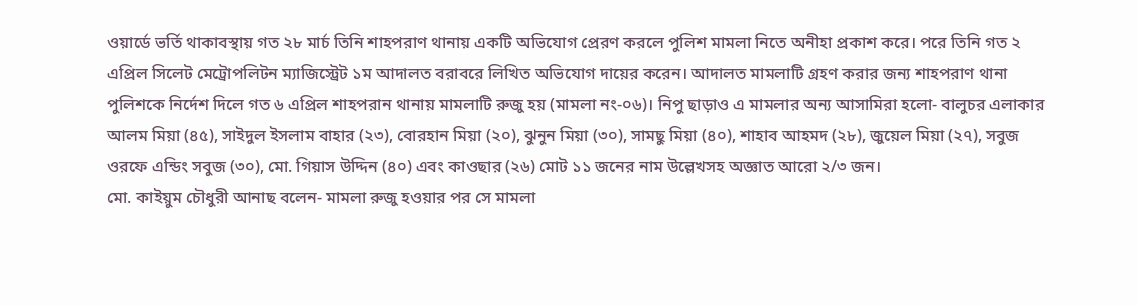ওয়ার্ডে ভর্তি থাকাবস্থায় গত ২৮ মার্চ তিনি শাহপরাণ থানায় একটি অভিযোগ প্রেরণ করলে পুলিশ মামলা নিতে অনীহা প্রকাশ করে। পরে তিনি গত ২ এপ্রিল সিলেট মেট্রোপলিটন ম্যাজিস্ট্রেট ১ম আদালত বরাবরে লিখিত অভিযোগ দায়ের করেন। আদালত মামলাটি গ্রহণ করার জন্য শাহপরাণ থানা পুলিশকে নির্দেশ দিলে গত ৬ এপ্রিল শাহপরান থানায় মামলাটি রুজু হয় (মামলা নং-০৬)। নিপু ছাড়াও এ মামলার অন্য আসামিরা হলো- বালুচর এলাকার আলম মিয়া (৪৫), সাইদুল ইসলাম বাহার (২৩), বোরহান মিয়া (২০), ঝুনুন মিয়া (৩০), সামছু মিয়া (৪০), শাহাব আহমদ (২৮), জুয়েল মিয়া (২৭), সবুজ ওরফে এন্ডিং সবুজ (৩০), মো. গিয়াস উদ্দিন (৪০) এবং কাওছার (২৬) মোট ১১ জনের নাম উল্লেখসহ অজ্ঞাত আরো ২/৩ জন।
মো. কাইয়ুম চৌধুরী আনাছ বলেন- মামলা রুজু হওয়ার পর সে মামলা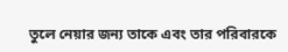তুলে নেয়ার জন্য তাকে এবং তার পরিবারকে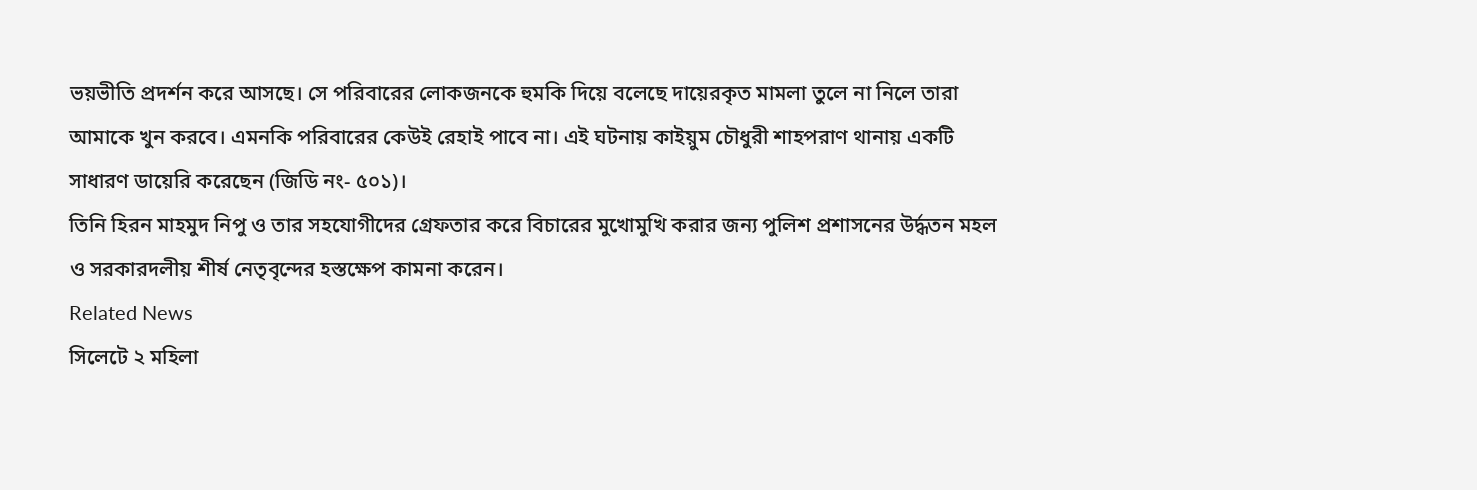ভয়ভীতি প্রদর্শন করে আসছে। সে পরিবারের লোকজনকে হুমকি দিয়ে বলেছে দায়েরকৃত মামলা তুলে না নিলে তারা আমাকে খুন করবে। এমনকি পরিবারের কেউই রেহাই পাবে না। এই ঘটনায় কাইয়ুম চৌধুরী শাহপরাণ থানায় একটি সাধারণ ডায়েরি করেছেন (জিডি নং- ৫০১)।
তিনি হিরন মাহমুদ নিপু ও তার সহযোগীদের গ্রেফতার করে বিচারের মুখোমুখি করার জন্য পুলিশ প্রশাসনের উর্দ্ধতন মহল ও সরকারদলীয় শীর্ষ নেতৃবৃন্দের হস্তক্ষেপ কামনা করেন।
Related News
সিলেটে ২ মহিলা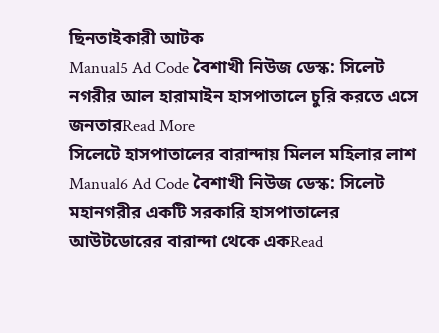ছিনতাইকারী আটক
Manual5 Ad Code বৈশাখী নিউজ ডেস্ক: সিলেট নগরীর আল হারামাইন হাসপাতালে চুরি করতে এসে জনতারRead More
সিলেটে হাসপাতালের বারান্দায় মিলল মহিলার লাশ
Manual6 Ad Code বৈশাখী নিউজ ডেস্ক: সিলেট মহানগরীর একটি সরকারি হাসপাতালের আউটডোরের বারান্দা থেকে একRead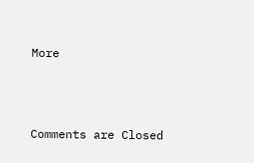More



Comments are Closed